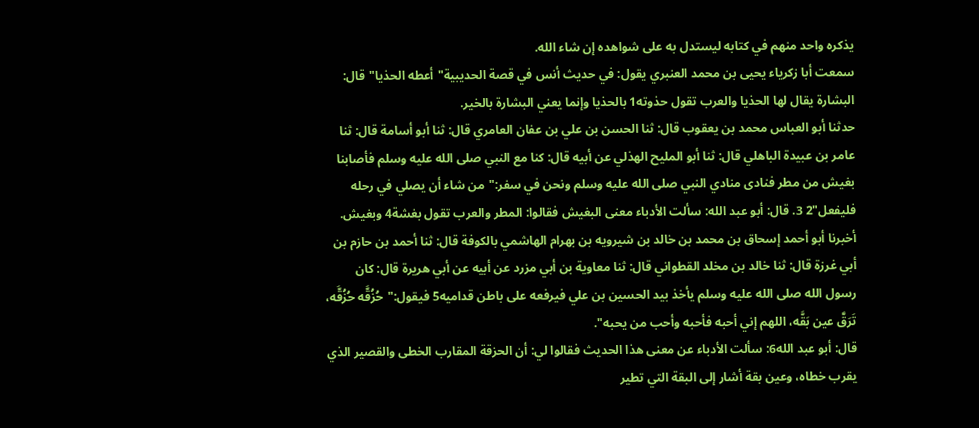يذكره واحد منهم في كتابه ليستدل به على شواهده إن شاء الله.
سمعت أبا زكرياء يحيى بن محمد العنبري يقول: في حديث أنس في قصة الحديبية"أعطه الحذيا"قال: البشارة يقال لها الحذيا والعرب تقول حذوته1 بالحذيا وإنما يعني البشارة بالخير.
حدثنا أبو العباس محمد بن يعقوب قال: ثنا الحسن بن علي بن عفان العامري قال: ثنا أبو أسامة قال: ثنا عامر بن عبيدة الباهلي قال: ثنا أبو المليح الهذلي عن أبيه قال: كنا مع النبي صلى الله عليه وسلم فأصابنا بغيش من مطر فنادى منادي النبي صلى الله عليه وسلم ونحن في سفر:"من شاء أن يصلي في رحله فليفعل"2 3. قال: أبو عبد الله: سألت الأدباء معنى البغيش فقالوا: المطر والعرب تقول بغشة4 وبغيش.
أخبرنا أبو أحمد إسحاق بن محمد بن خالد بن شيرويه بن بهرام الهاشمي بالكوفة قال: ثنا أحمد بن حازم بن أبي غرزة قال: ثنا خالد بن مخلد القطواني قال: ثنا معاوية بن أبي مزرد عن أبيه عن أبي هريرة قال: كان رسول الله صلى الله عليه وسلم يأخذ بيد الحسين بن علي فيرفعه على باطن قداميه5 فيقول:"حُزُقَّه حُزُقَّه، تَرَقَّ عين بَقَّه، اللهم إني أحبه فأحبه وأحب من يحبه".
قال: أبو عبد الله6: سألت الأدباء عن معنى هذا الحديث فقالوا لي: أن الحزقة المقارب الخطى والقصير الذي يقرب خطاه، وعين بقة أشار إلى البقة التي تطير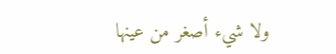ولا شيء أصغر من عينها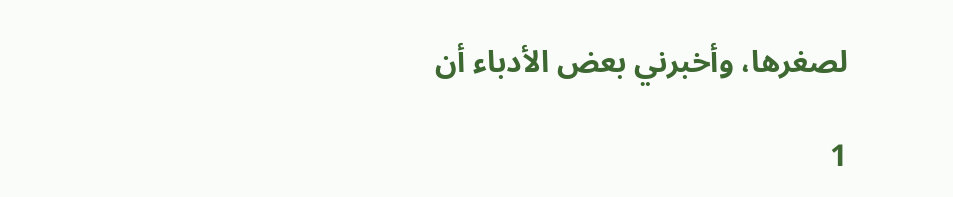لصغرها، وأخبرني بعض الأدباء أن

1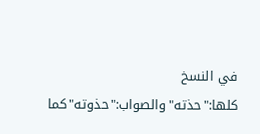في النسخ كلها:"حذته"والصواب:"حذوته"كما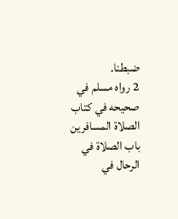ضبطنا.
2 رواه مسلم في صحيحه في كتاب الصلاة المسافرين باب الصلاة في الرحال في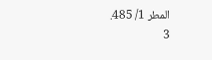المطر 1/ 485.
3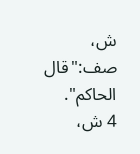ش، صف:"قال الحاكم".
4 ش،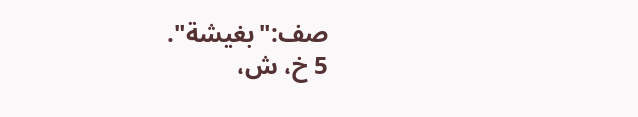صف:"بغيشة".
5 خ، ش،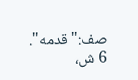صف:"قدمه".
6 ش،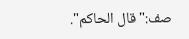صف:"قال الحاكم".